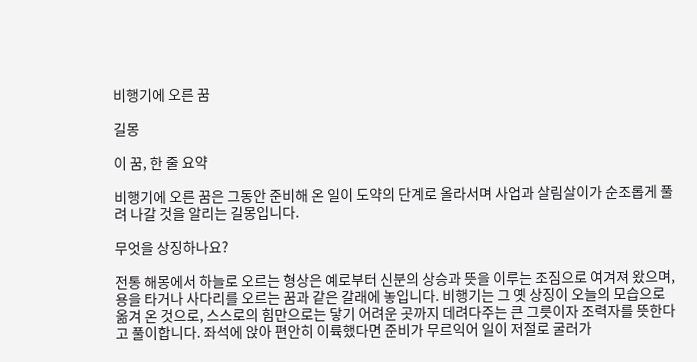비행기에 오른 꿈

길몽

이 꿈, 한 줄 요약

비행기에 오른 꿈은 그동안 준비해 온 일이 도약의 단계로 올라서며 사업과 살림살이가 순조롭게 풀려 나갈 것을 알리는 길몽입니다.

무엇을 상징하나요?

전통 해몽에서 하늘로 오르는 형상은 예로부터 신분의 상승과 뜻을 이루는 조짐으로 여겨져 왔으며, 용을 타거나 사다리를 오르는 꿈과 같은 갈래에 놓입니다. 비행기는 그 옛 상징이 오늘의 모습으로 옮겨 온 것으로, 스스로의 힘만으로는 닿기 어려운 곳까지 데려다주는 큰 그릇이자 조력자를 뜻한다고 풀이합니다. 좌석에 앉아 편안히 이륙했다면 준비가 무르익어 일이 저절로 굴러가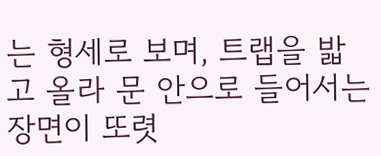는 형세로 보며, 트랩을 밟고 올라 문 안으로 들어서는 장면이 또렷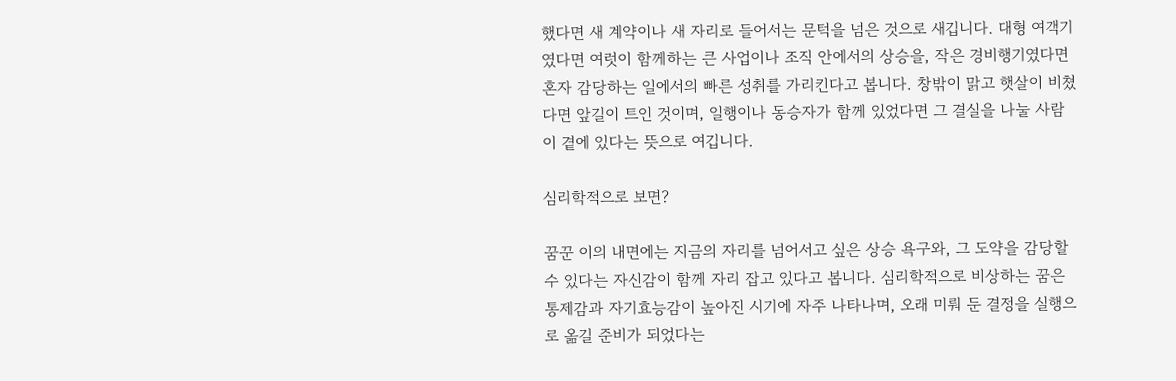했다면 새 계약이나 새 자리로 들어서는 문턱을 넘은 것으로 새깁니다. 대형 여객기였다면 여럿이 함께하는 큰 사업이나 조직 안에서의 상승을, 작은 경비행기였다면 혼자 감당하는 일에서의 빠른 성취를 가리킨다고 봅니다. 창밖이 맑고 햇살이 비쳤다면 앞길이 트인 것이며, 일행이나 동승자가 함께 있었다면 그 결실을 나눌 사람이 곁에 있다는 뜻으로 여깁니다.

심리학적으로 보면?

꿈꾼 이의 내면에는 지금의 자리를 넘어서고 싶은 상승 욕구와, 그 도약을 감당할 수 있다는 자신감이 함께 자리 잡고 있다고 봅니다. 심리학적으로 비상하는 꿈은 통제감과 자기효능감이 높아진 시기에 자주 나타나며, 오래 미뤄 둔 결정을 실행으로 옮길 준비가 되었다는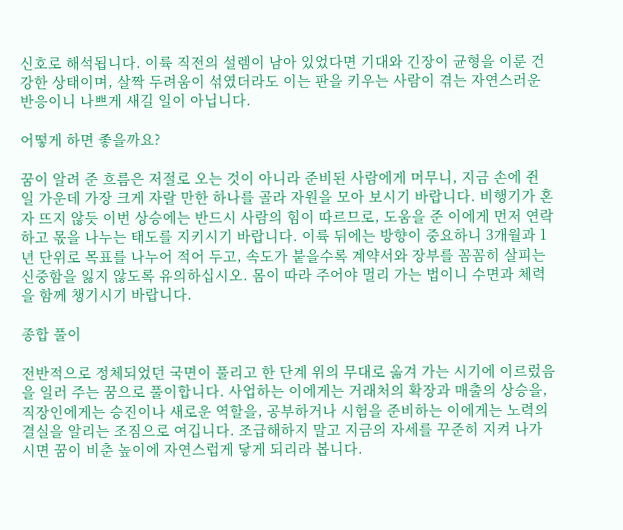신호로 해석됩니다. 이륙 직전의 설렘이 남아 있었다면 기대와 긴장이 균형을 이룬 건강한 상태이며, 살짝 두려움이 섞였더라도 이는 판을 키우는 사람이 겪는 자연스러운 반응이니 나쁘게 새길 일이 아닙니다.

어떻게 하면 좋을까요?

꿈이 알려 준 흐름은 저절로 오는 것이 아니라 준비된 사람에게 머무니, 지금 손에 쥔 일 가운데 가장 크게 자랄 만한 하나를 골라 자원을 모아 보시기 바랍니다. 비행기가 혼자 뜨지 않듯 이번 상승에는 반드시 사람의 힘이 따르므로, 도움을 준 이에게 먼저 연락하고 몫을 나누는 태도를 지키시기 바랍니다. 이륙 뒤에는 방향이 중요하니 3개월과 1년 단위로 목표를 나누어 적어 두고, 속도가 붙을수록 계약서와 장부를 꼼꼼히 살피는 신중함을 잃지 않도록 유의하십시오. 몸이 따라 주어야 멀리 가는 법이니 수면과 체력을 함께 챙기시기 바랍니다.

종합 풀이

전반적으로 정체되었던 국면이 풀리고 한 단계 위의 무대로 옮겨 가는 시기에 이르렀음을 일러 주는 꿈으로 풀이합니다. 사업하는 이에게는 거래처의 확장과 매출의 상승을, 직장인에게는 승진이나 새로운 역할을, 공부하거나 시험을 준비하는 이에게는 노력의 결실을 알리는 조짐으로 여깁니다. 조급해하지 말고 지금의 자세를 꾸준히 지켜 나가시면 꿈이 비춘 높이에 자연스럽게 닿게 되리라 봅니다.